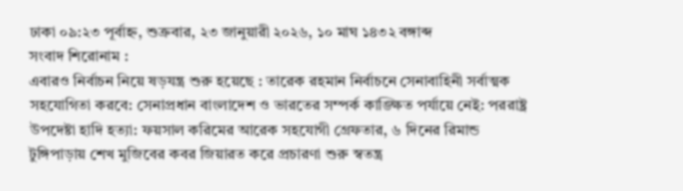ঢাকা ০৯:২৩ পূর্বাহ্ন, শুক্রবার, ২৩ জানুয়ারী ২০২৬, ১০ মাঘ ১৪৩২ বঙ্গাব্দ
সংবাদ শিরোনাম :
এবারও নির্বাচন নিয়ে ষড়যন্ত্র শুরু হয়েছে : তারেক রহমান নির্বাচনে সেনাবাহিনী সর্বাত্মক সহযোগিতা করবে: সেনাপ্রধান বাংলাদেশ ও ভারতের সম্পর্ক কাঙ্ক্ষিত পর্যায়ে নেই: পররাষ্ট্র উপদেষ্টা হাদি হত্যা: ফয়সাল করিমের আরেক সহযোগী গ্রেফতার, ৬ দিনের রিমান্ড টুঙ্গিপাড়ায় শেখ মুজিবের কবর জিয়ারত করে প্রচারণা শুরু স্বতন্ত্র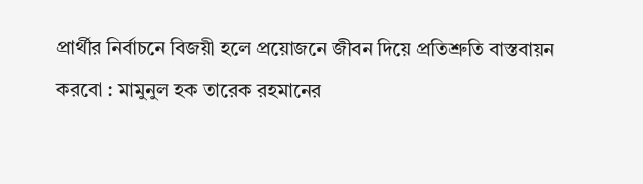প্রার্থীর নির্বাচনে বিজয়ী হলে প্রয়োজনে জীবন দিয়ে প্রতিশ্রুতি বাস্তবায়ন করবো : মামুনুল হক তারেক রহমানের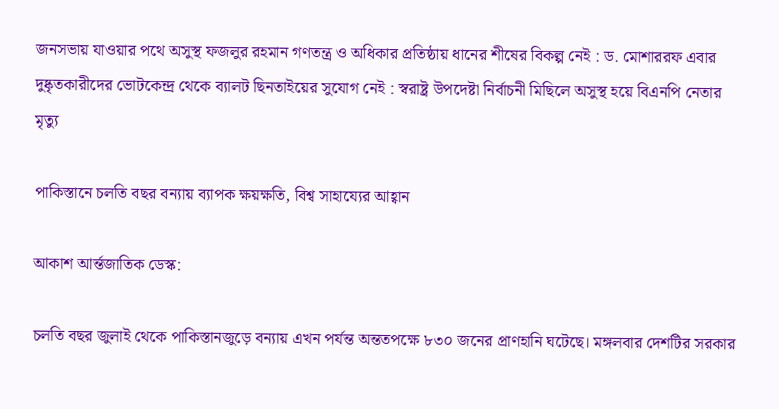জনসভায় যাওয়ার পথে অসুস্থ ফজলুর রহমান গণতন্ত্র ও অধিকার প্রতিষ্ঠায় ধানের শীষের বিকল্প নেই : ড. মোশাররফ এবার দুষ্কৃতকারীদের ভোটকেন্দ্র থেকে ব্যালট ছিনতাইয়ের সুযোগ নেই : স্বরাষ্ট্র উপদেষ্টা নির্বাচনী মিছিলে অসুস্থ হয়ে বিএনপি নেতার মৃত্যু

পাকিস্তানে চলতি বছর বন্যায় ব্যাপক ক্ষয়ক্ষতি, বিশ্ব সাহায্যের আহ্বান

আকাশ আর্ন্তজাতিক ডেস্ক:

চলতি বছর জুলাই থেকে পাকিস্তানজুড়ে বন্যায় এখন পর্যন্ত অন্ততপক্ষে ৮৩০ জনের প্রাণহানি ঘটেছে। মঙ্গলবার দেশটির সরকার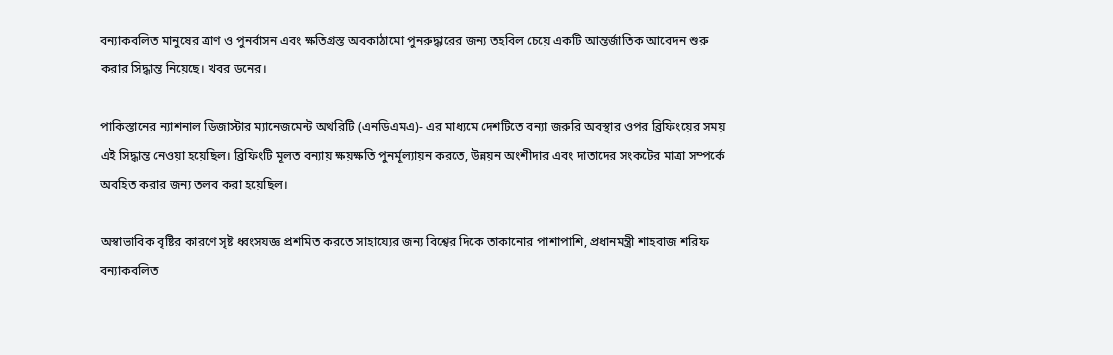বন্যাকবলিত মানুষের ত্রাণ ও পুনর্বাসন এবং ক্ষতিগ্রস্ত অবকাঠামো পুনরুদ্ধারের জন্য তহবিল চেয়ে একটি আন্তর্জাতিক আবেদন শুরু করার সিদ্ধান্ত নিয়েছে। খবর ডনের।

পাকিস্তানের ন্যাশনাল ডিজাস্টার ম্যানেজমেন্ট অথরিটি (এনডিএমএ)- এর মাধ্যমে দেশটিতে বন্যা জরুরি অবস্থার ওপর ব্রিফিংয়ের সময় এই সিদ্ধান্ত নেওয়া হয়েছিল। ব্রিফিংটি মূলত বন্যায় ক্ষয়ক্ষতি পুনর্মূল্যায়ন করতে, উন্নয়ন অংশীদার এবং দাতাদের সংকটের মাত্রা সম্পর্কে অবহিত করার জন্য তলব করা হয়েছিল।

অস্বাভাবিক বৃষ্টির কারণে সৃষ্ট ধ্বংসযজ্ঞ প্রশমিত করতে সাহায্যের জন্য বিশ্বের দিকে তাকানোর পাশাপাশি, প্রধানমন্ত্রী শাহবাজ শরিফ বন্যাকবলিত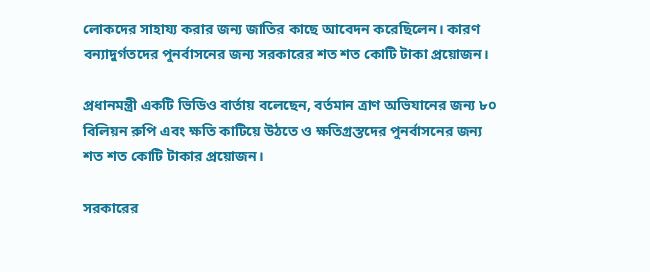লোকদের সাহায্য করার জন্য জাতির কাছে আবেদন করেছিলেন। কারণ বন্যাদুর্গতদের পুনর্বাসনের জন্য সরকারের শত শত কোটি টাকা প্রয়োজন।

প্রধানমন্ত্রী একটি ভিডিও বার্তায় বলেছেন, বর্তমান ত্রাণ অভিযানের জন্য ৮০ বিলিয়ন রুপি এবং ক্ষতি কাটিয়ে উঠতে ও ক্ষতিগ্রস্তদের পুনর্বাসনের জন্য শত শত কোটি টাকার প্রয়োজন।

সরকারের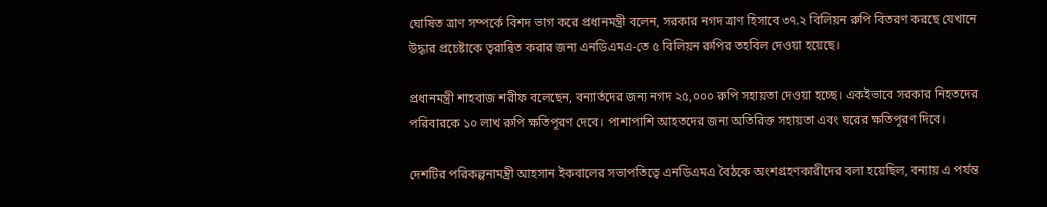ঘোষিত ত্রাণ সম্পর্কে বিশদ ভাগ করে প্রধানমন্ত্রী বলেন, সরকার নগদ ত্রাণ হিসাবে ৩৭.২ বিলিয়ন রুপি বিতরণ করছে যেখানে উদ্ধার প্রচেষ্টাকে ত্বরান্বিত করার জন্য এনডিএমএ-তে ৫ বিলিয়ন রুপির তহবিল দেওয়া হয়েছে।

প্রধানমন্ত্রী শাহবাজ শরীফ বলেছেন, বন্যার্তদের জন্য নগদ ২৫,০০০ রুপি সহায়তা দেওয়া হচ্ছে। একইভাবে সরকার নিহতদের পরিবারকে ১০ লাখ রুপি ক্ষতিপূরণ দেবে। পাশাপাশি আহতদের জন্য অতিরিক্ত সহায়তা এবং ঘরের ক্ষতিপূরণ দিবে।

দেশটির পরিকল্পনামন্ত্রী আহসান ইকবালের সভাপতিত্বে এনডিএমএ বৈঠকে অংশগ্রহণকারীদের বলা হয়েছিল, বন্যায় এ পর্যন্ত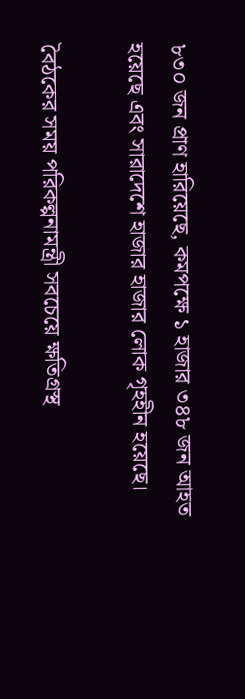৮৩০ জন প্রাণ হারিয়েছে, কমপক্ষে ১ হাজার ৩৪৮ জন আহত হয়েছে এবং সারাদেশে হাজার হাজার লোক গৃহহীন হয়েছে।

বৈঠকের সময় পরিকল্পনামন্ত্রী সবচেয়ে ক্ষতিগ্রস্থ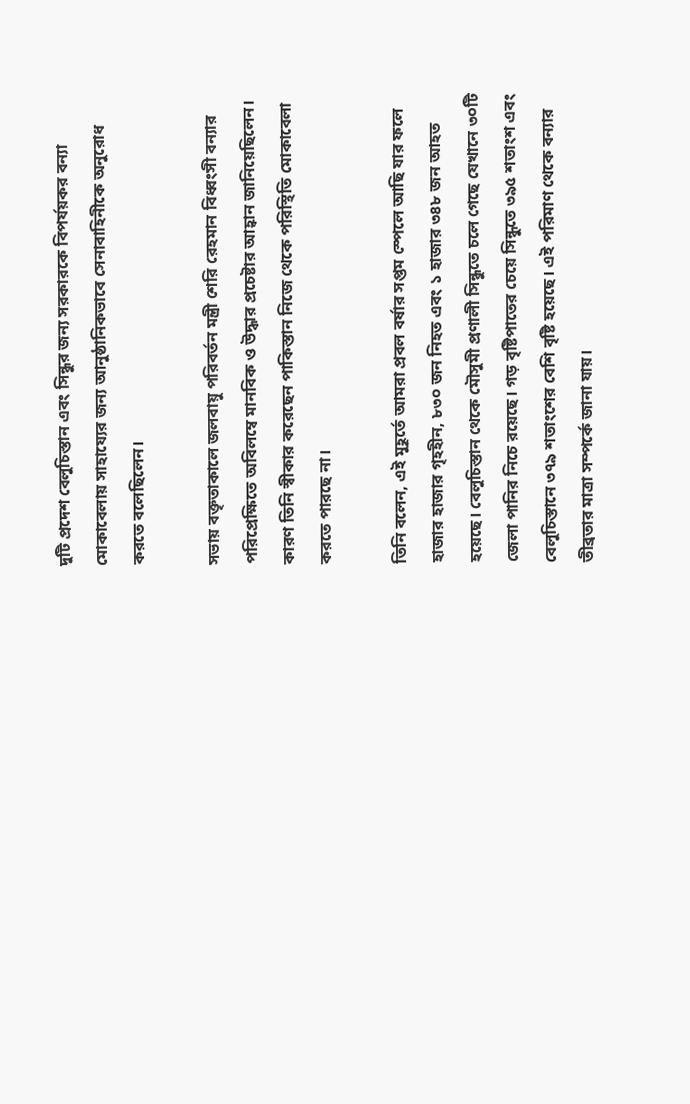দুটি প্রদেশ বেলুচিস্তান এবং সিন্ধুর জন্য সরকারকে বিপর্যয়কর বন্যা মোকাবেলায় সাহায্যের জন্য আনুষ্ঠানিকভাবে সেনাবাহিনীকে অনুরোধ করতে বলেছিলেন।

সভায় বক্তৃতাকালে জলবায়ু পরিবর্তন মন্ত্রী শেরি রেহমান বিধ্বংসী বন্যার পরিপ্রেক্ষিতে অবিলম্বে মানবিক ও উদ্ধার প্রচেষ্টার আহ্বান জানিয়েছিলেন। কারণ তিনি স্বীকার করেছেন পাকিস্তান নিজে থেকে পরিস্থিতি মোকাবেলা করতে পারছে না।

তিনি বলেন, এই মুহূর্তে আমরা প্রবল বর্ষার সপ্তম স্পেলে আছি যার ফলে হাজার হাজার গৃহহীন, ৮৩০ জন নিহত এবং ১ হাজার ৩৪৮ জন আহত হয়েছে। বেলুচিস্তান থেকে মৌসুমী প্রণালী সিন্ধুতে চলে গেছে যেখানে ৩০টি জেলা পানির নিচে রয়েছে। গড় বৃষ্টিপাতের চেয়ে সিন্ধুতে ৩৯৫ শতাংশ এবং বেলুচিস্তানে ৩৭৯ শতাংশের বেশি বৃষ্টি হয়েছে। এই পরিমাণ থেকে বন্যার তীব্রতার মাত্রা সম্পর্কে জানা যায়।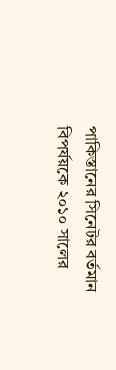পাকিস্তানের সিনেটর বর্তমান বিপর্যয়কে ২০১০ সালের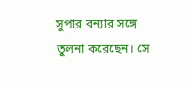সুপার বন্যার সঙ্গে তুলনা করেছেন। সে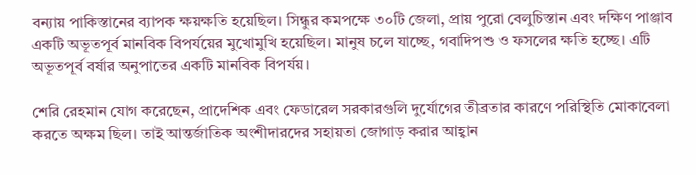বন্যায় পাকিস্তানের ব্যাপক ক্ষয়ক্ষতি হয়েছিল। সিন্ধুর কমপক্ষে ৩০টি জেলা, প্রায় পুরো বেলুচিস্তান এবং দক্ষিণ পাঞ্জাব একটি অভূতপূর্ব মানবিক বিপর্যয়ের মুখোমুখি হয়েছিল। মানুষ চলে যাচ্ছে, গবাদিপশু ও ফসলের ক্ষতি হচ্ছে। এটি অভূতপূর্ব বর্ষার অনুপাতের একটি মানবিক বিপর্যয়।

শেরি রেহমান যোগ করেছেন, প্রাদেশিক এবং ফেডারেল সরকারগুলি দুর্যোগের তীব্রতার কারণে পরিস্থিতি মোকাবেলা করতে অক্ষম ছিল। তাই আন্তর্জাতিক অংশীদারদের সহায়তা জোগাড় করার আহ্বান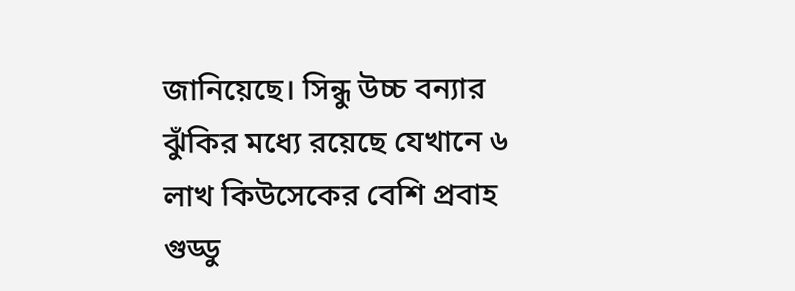জানিয়েছে। সিন্ধু উচ্চ বন্যার ঝুঁকির মধ্যে রয়েছে যেখানে ৬ লাখ কিউসেকের বেশি প্রবাহ গুড্ডু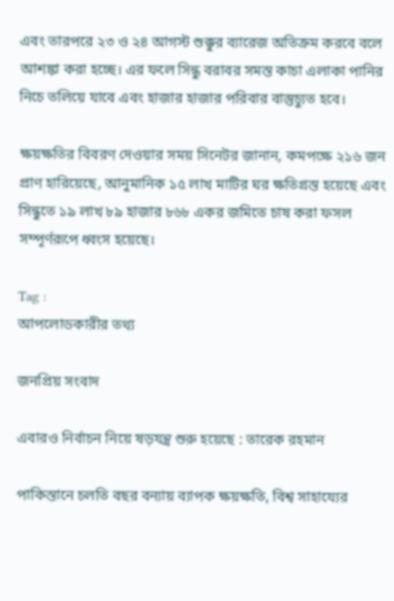এবং তারপরে ২৩ ও ২৪ আগস্ট শুক্কুর ব্যারেজ অতিক্রম করবে বলে আশঙ্কা করা হচ্ছে। এর ফলে সিন্ধু বরাবর সমস্ত কাচা এলাকা পানির নিচে তলিয়ে যাবে এবং হাজার হাজার পরিবার বাস্তুচ্যুত হবে।

ক্ষয়ক্ষতির বিবরণ দেওয়ার সময় সিনেটর জানান, কমপক্ষে ২১৬ জন প্রাণ হারিয়েছে, আনুমানিক ১৫ লাখ মাটির ঘর ক্ষতিগ্রস্ত হয়েছে এবং সিন্ধুতে ১৯ লাখ ৮৯ হাজার ৮৬৮ একর জমিতে চাষ করা ফসল সম্পূর্ণরূপে ধ্বংস হয়েছে।

Tag :
আপলোডকারীর তথ্য

জনপ্রিয় সংবাদ

এবারও নির্বাচন নিয়ে ষড়যন্ত্র শুরু হয়েছে : তারেক রহমান

পাকিস্তানে চলতি বছর বন্যায় ব্যাপক ক্ষয়ক্ষতি, বিশ্ব সাহায্যের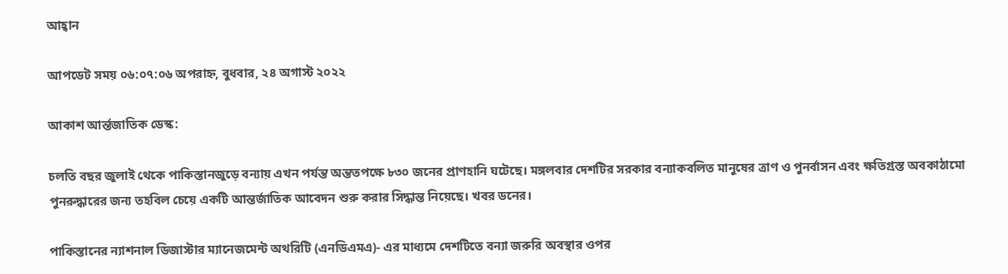আহ্বান

আপডেট সময় ০৬:০৭:০৬ অপরাহ্ন, বুধবার, ২৪ অগাস্ট ২০২২

আকাশ আর্ন্তজাতিক ডেস্ক:

চলতি বছর জুলাই থেকে পাকিস্তানজুড়ে বন্যায় এখন পর্যন্ত অন্ততপক্ষে ৮৩০ জনের প্রাণহানি ঘটেছে। মঙ্গলবার দেশটির সরকার বন্যাকবলিত মানুষের ত্রাণ ও পুনর্বাসন এবং ক্ষতিগ্রস্ত অবকাঠামো পুনরুদ্ধারের জন্য তহবিল চেয়ে একটি আন্তর্জাতিক আবেদন শুরু করার সিদ্ধান্ত নিয়েছে। খবর ডনের।

পাকিস্তানের ন্যাশনাল ডিজাস্টার ম্যানেজমেন্ট অথরিটি (এনডিএমএ)- এর মাধ্যমে দেশটিতে বন্যা জরুরি অবস্থার ওপর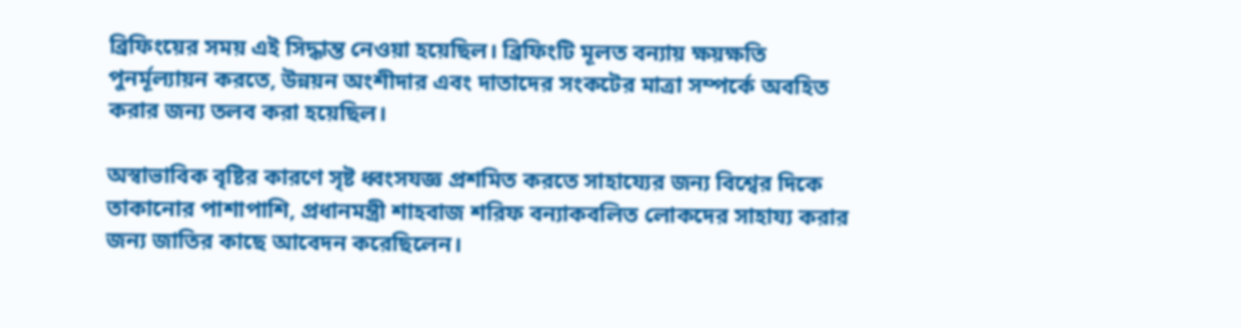ব্রিফিংয়ের সময় এই সিদ্ধান্ত নেওয়া হয়েছিল। ব্রিফিংটি মূলত বন্যায় ক্ষয়ক্ষতি পুনর্মূল্যায়ন করতে, উন্নয়ন অংশীদার এবং দাতাদের সংকটের মাত্রা সম্পর্কে অবহিত করার জন্য তলব করা হয়েছিল।

অস্বাভাবিক বৃষ্টির কারণে সৃষ্ট ধ্বংসযজ্ঞ প্রশমিত করতে সাহায্যের জন্য বিশ্বের দিকে তাকানোর পাশাপাশি, প্রধানমন্ত্রী শাহবাজ শরিফ বন্যাকবলিত লোকদের সাহায্য করার জন্য জাতির কাছে আবেদন করেছিলেন।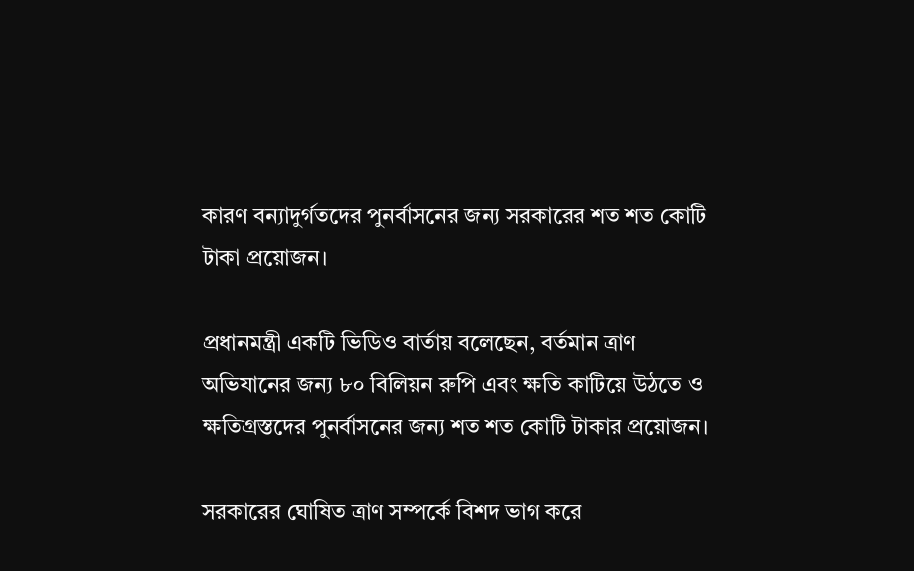কারণ বন্যাদুর্গতদের পুনর্বাসনের জন্য সরকারের শত শত কোটি টাকা প্রয়োজন।

প্রধানমন্ত্রী একটি ভিডিও বার্তায় বলেছেন, বর্তমান ত্রাণ অভিযানের জন্য ৮০ বিলিয়ন রুপি এবং ক্ষতি কাটিয়ে উঠতে ও ক্ষতিগ্রস্তদের পুনর্বাসনের জন্য শত শত কোটি টাকার প্রয়োজন।

সরকারের ঘোষিত ত্রাণ সম্পর্কে বিশদ ভাগ করে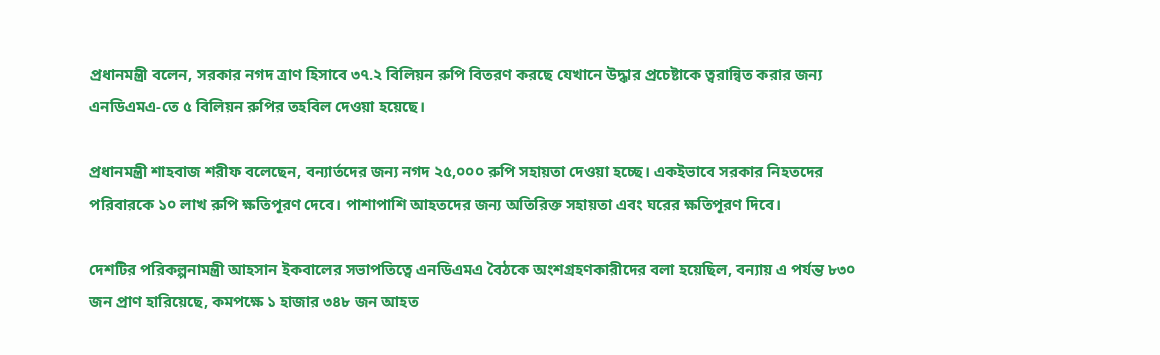প্রধানমন্ত্রী বলেন, সরকার নগদ ত্রাণ হিসাবে ৩৭.২ বিলিয়ন রুপি বিতরণ করছে যেখানে উদ্ধার প্রচেষ্টাকে ত্বরান্বিত করার জন্য এনডিএমএ-তে ৫ বিলিয়ন রুপির তহবিল দেওয়া হয়েছে।

প্রধানমন্ত্রী শাহবাজ শরীফ বলেছেন, বন্যার্তদের জন্য নগদ ২৫,০০০ রুপি সহায়তা দেওয়া হচ্ছে। একইভাবে সরকার নিহতদের পরিবারকে ১০ লাখ রুপি ক্ষতিপূরণ দেবে। পাশাপাশি আহতদের জন্য অতিরিক্ত সহায়তা এবং ঘরের ক্ষতিপূরণ দিবে।

দেশটির পরিকল্পনামন্ত্রী আহসান ইকবালের সভাপতিত্বে এনডিএমএ বৈঠকে অংশগ্রহণকারীদের বলা হয়েছিল, বন্যায় এ পর্যন্ত ৮৩০ জন প্রাণ হারিয়েছে, কমপক্ষে ১ হাজার ৩৪৮ জন আহত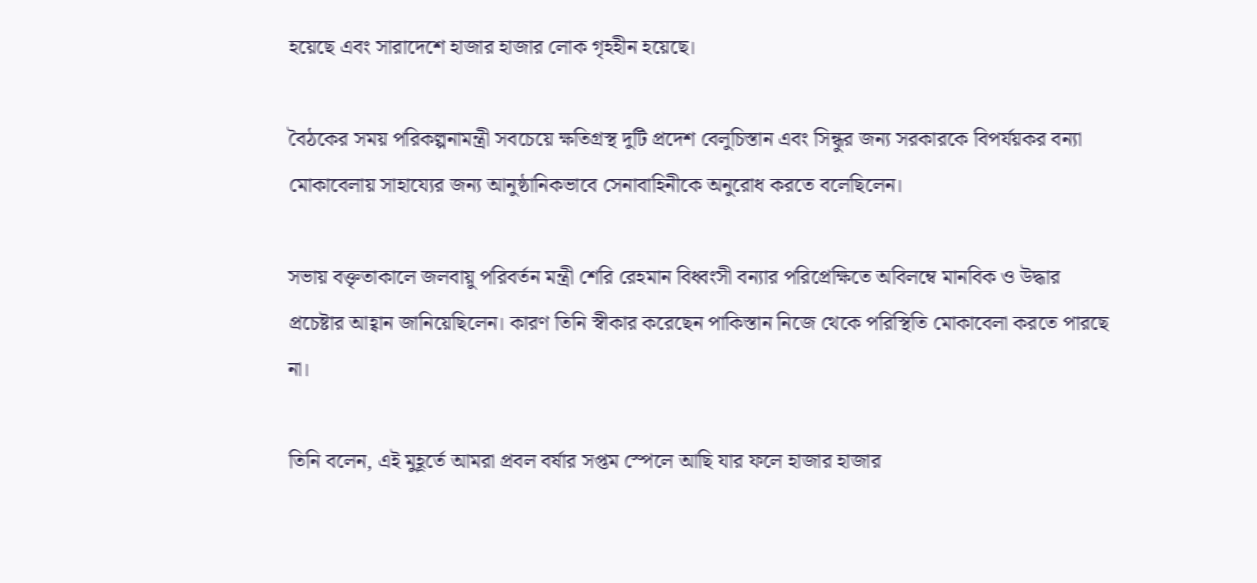হয়েছে এবং সারাদেশে হাজার হাজার লোক গৃহহীন হয়েছে।

বৈঠকের সময় পরিকল্পনামন্ত্রী সবচেয়ে ক্ষতিগ্রস্থ দুটি প্রদেশ বেলুচিস্তান এবং সিন্ধুর জন্য সরকারকে বিপর্যয়কর বন্যা মোকাবেলায় সাহায্যের জন্য আনুষ্ঠানিকভাবে সেনাবাহিনীকে অনুরোধ করতে বলেছিলেন।

সভায় বক্তৃতাকালে জলবায়ু পরিবর্তন মন্ত্রী শেরি রেহমান বিধ্বংসী বন্যার পরিপ্রেক্ষিতে অবিলম্বে মানবিক ও উদ্ধার প্রচেষ্টার আহ্বান জানিয়েছিলেন। কারণ তিনি স্বীকার করেছেন পাকিস্তান নিজে থেকে পরিস্থিতি মোকাবেলা করতে পারছে না।

তিনি বলেন, এই মুহূর্তে আমরা প্রবল বর্ষার সপ্তম স্পেলে আছি যার ফলে হাজার হাজার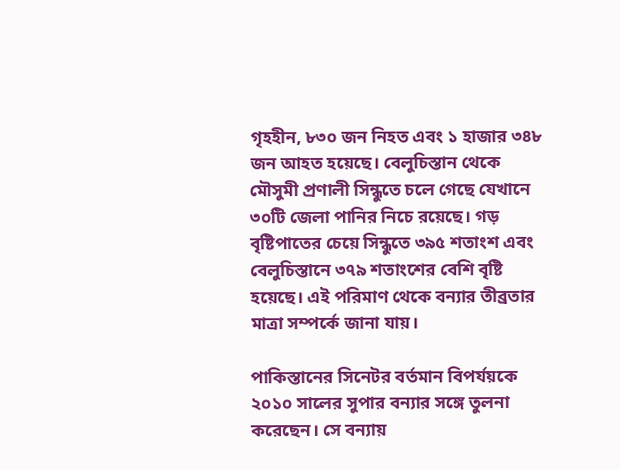গৃহহীন, ৮৩০ জন নিহত এবং ১ হাজার ৩৪৮ জন আহত হয়েছে। বেলুচিস্তান থেকে মৌসুমী প্রণালী সিন্ধুতে চলে গেছে যেখানে ৩০টি জেলা পানির নিচে রয়েছে। গড় বৃষ্টিপাতের চেয়ে সিন্ধুতে ৩৯৫ শতাংশ এবং বেলুচিস্তানে ৩৭৯ শতাংশের বেশি বৃষ্টি হয়েছে। এই পরিমাণ থেকে বন্যার তীব্রতার মাত্রা সম্পর্কে জানা যায়।

পাকিস্তানের সিনেটর বর্তমান বিপর্যয়কে ২০১০ সালের সুপার বন্যার সঙ্গে তুলনা করেছেন। সে বন্যায়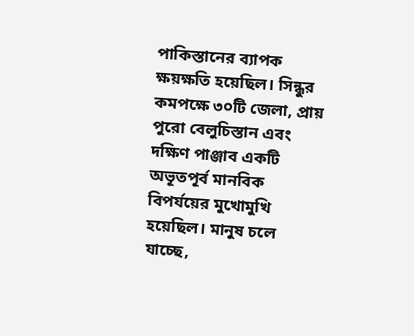পাকিস্তানের ব্যাপক ক্ষয়ক্ষতি হয়েছিল। সিন্ধুর কমপক্ষে ৩০টি জেলা, প্রায় পুরো বেলুচিস্তান এবং দক্ষিণ পাঞ্জাব একটি অভূতপূর্ব মানবিক বিপর্যয়ের মুখোমুখি হয়েছিল। মানুষ চলে যাচ্ছে,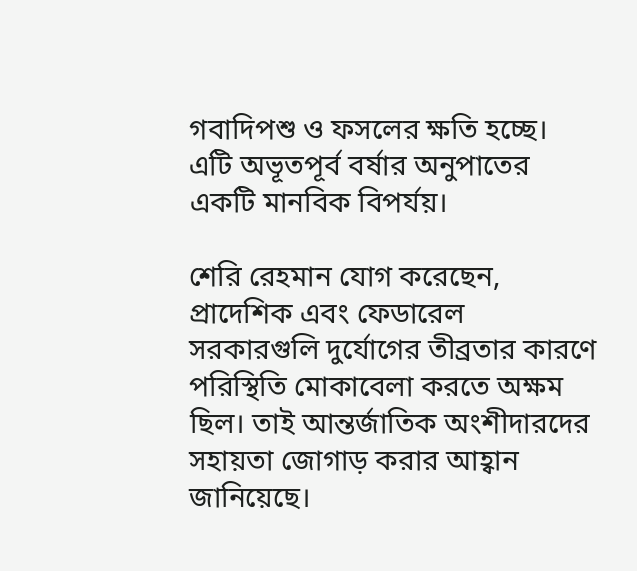গবাদিপশু ও ফসলের ক্ষতি হচ্ছে। এটি অভূতপূর্ব বর্ষার অনুপাতের একটি মানবিক বিপর্যয়।

শেরি রেহমান যোগ করেছেন, প্রাদেশিক এবং ফেডারেল সরকারগুলি দুর্যোগের তীব্রতার কারণে পরিস্থিতি মোকাবেলা করতে অক্ষম ছিল। তাই আন্তর্জাতিক অংশীদারদের সহায়তা জোগাড় করার আহ্বান জানিয়েছে।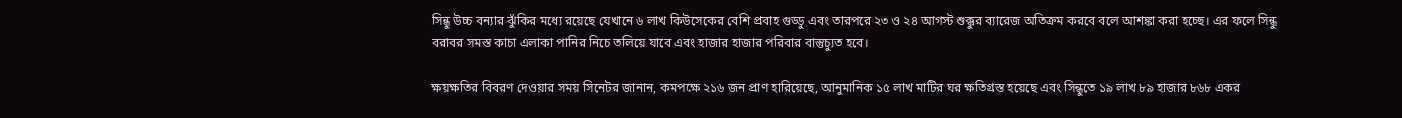সিন্ধু উচ্চ বন্যার ঝুঁকির মধ্যে রয়েছে যেখানে ৬ লাখ কিউসেকের বেশি প্রবাহ গুড্ডু এবং তারপরে ২৩ ও ২৪ আগস্ট শুক্কুর ব্যারেজ অতিক্রম করবে বলে আশঙ্কা করা হচ্ছে। এর ফলে সিন্ধু বরাবর সমস্ত কাচা এলাকা পানির নিচে তলিয়ে যাবে এবং হাজার হাজার পরিবার বাস্তুচ্যুত হবে।

ক্ষয়ক্ষতির বিবরণ দেওয়ার সময় সিনেটর জানান, কমপক্ষে ২১৬ জন প্রাণ হারিয়েছে, আনুমানিক ১৫ লাখ মাটির ঘর ক্ষতিগ্রস্ত হয়েছে এবং সিন্ধুতে ১৯ লাখ ৮৯ হাজার ৮৬৮ একর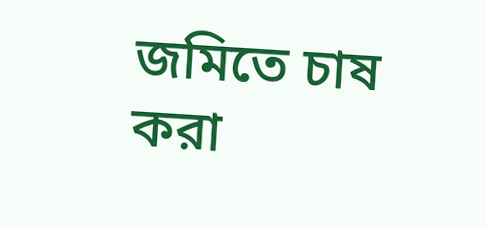জমিতে চাষ করা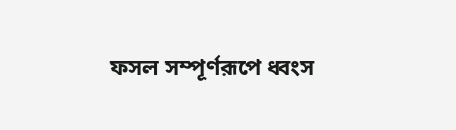ফসল সম্পূর্ণরূপে ধ্বংস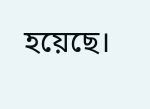হয়েছে।